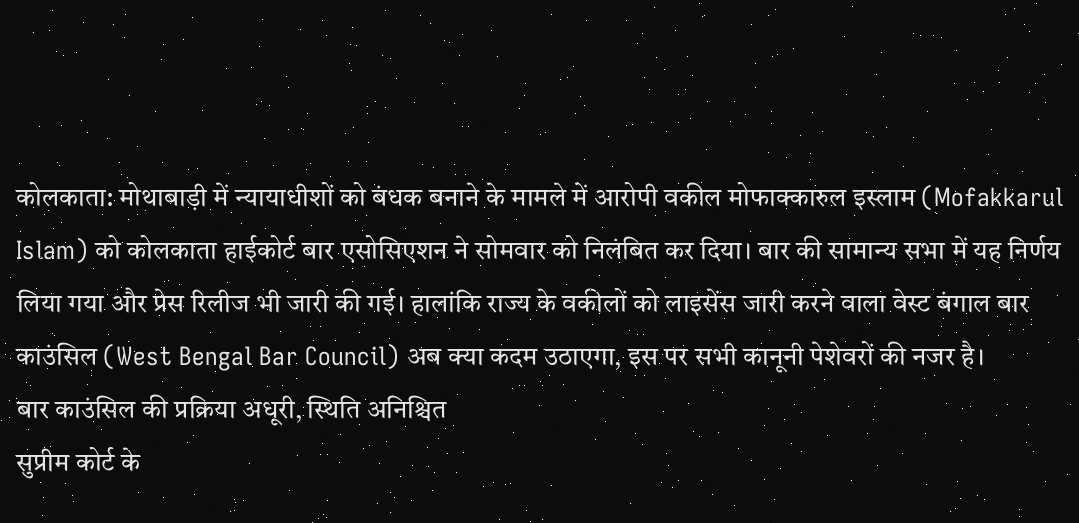कोलकाता: मोथाबाड़ी में न्यायाधीशों को बंधक बनाने के मामले में आरोपी वकील मोफाक्कारुल इस्लाम (Mofakkarul Islam) को कोलकाता हाईकोर्ट बार एसोसिएशन ने सोमवार को निलंबित कर दिया। बार की सामान्य सभा में यह निर्णय लिया गया और प्रेस रिलीज भी जारी की गई। हालांकि राज्य के वकीलों को लाइसेंस जारी करने वाला वेस्ट बंगाल बार काउंसिल (West Bengal Bar Council) अब क्या कदम उठाएगा, इस पर सभी कानूनी पेशेवरों की नजर है।
बार काउंसिल की प्रक्रिया अधूरी, स्थिति अनिश्चित
सुप्रीम कोर्ट के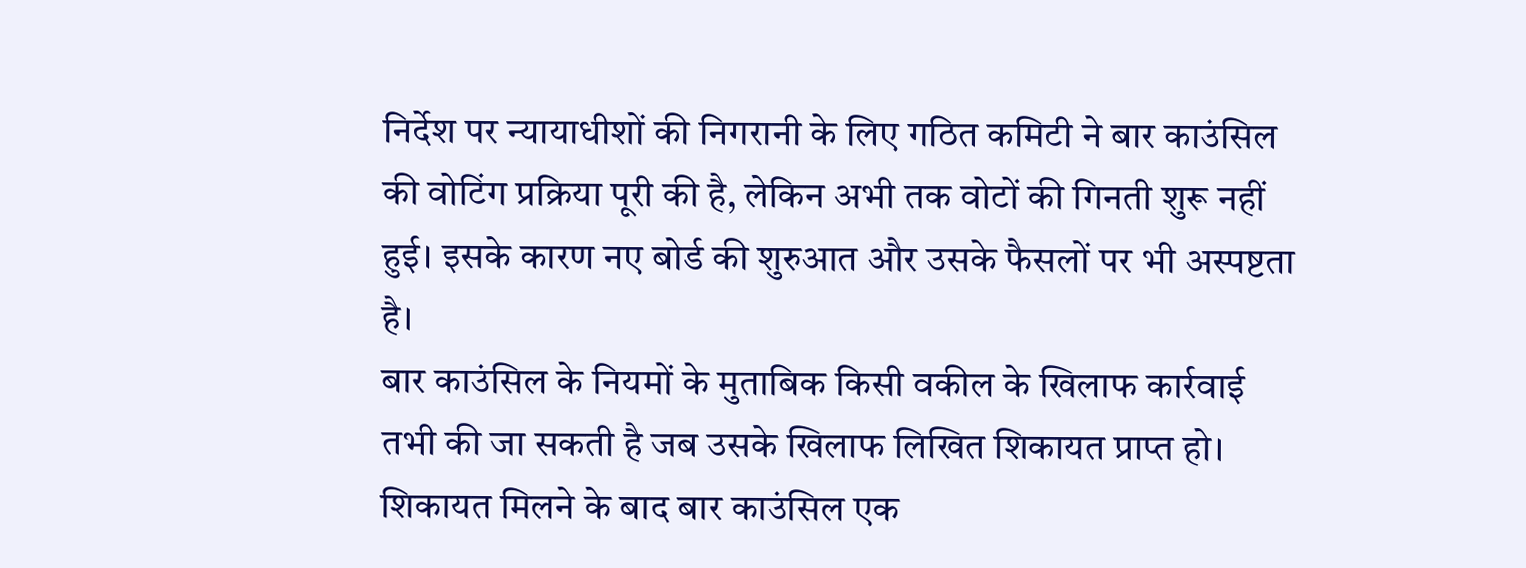निर्देश पर न्यायाधीशों की निगरानी के लिए गठित कमिटी ने बार काउंसिल की वोटिंग प्रक्रिया पूरी की है, लेकिन अभी तक वोटों की गिनती शुरू नहीं हुई। इसके कारण नए बोर्ड की शुरुआत और उसके फैसलों पर भी अस्पष्टता है।
बार काउंसिल के नियमों के मुताबिक किसी वकील के खिलाफ कार्रवाई तभी की जा सकती है जब उसके खिलाफ लिखित शिकायत प्राप्त हो। शिकायत मिलने के बाद बार काउंसिल एक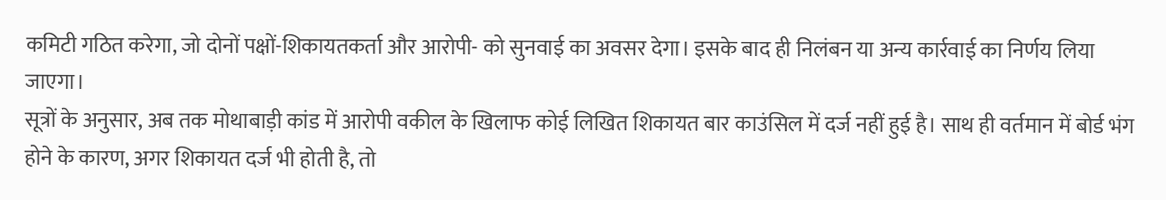कमिटी गठित करेगा, जो दोनों पक्षों-शिकायतकर्ता और आरोपी- को सुनवाई का अवसर देगा। इसके बाद ही निलंबन या अन्य कार्रवाई का निर्णय लिया जाएगा।
सूत्रों के अनुसार, अब तक मोथाबाड़ी कांड में आरोपी वकील के खिलाफ कोई लिखित शिकायत बार काउंसिल में दर्ज नहीं हुई है। साथ ही वर्तमान में बोर्ड भंग होने के कारण, अगर शिकायत दर्ज भी होती है, तो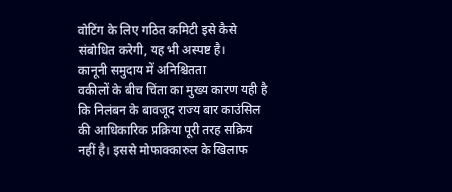वोटिंग के लिए गठित कमिटी इसे कैसे संबोधित करेगी, यह भी अस्पष्ट है।
कानूनी समुदाय में अनिश्चितता
वकीलों के बीच चिंता का मुख्य कारण यही है कि निलंबन के बावजूद राज्य बार काउंसिल की आधिकारिक प्रक्रिया पूरी तरह सक्रिय नहीं है। इससे मोफाक्कारुल के खिलाफ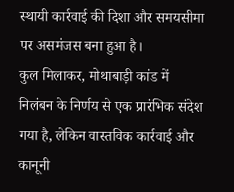स्थायी कार्रवाई की दिशा और समयसीमा पर असमंजस बना हुआ है।
कुल मिलाकर, मोथाबाड़ी कांड में निलंबन के निर्णय से एक प्रारंभिक संदेश गया है, लेकिन वास्तविक कार्रवाई और कानूनी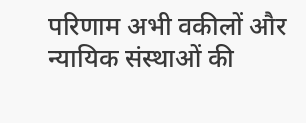परिणाम अभी वकीलों और न्यायिक संस्थाओं की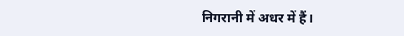निगरानी में अधर में हैं।